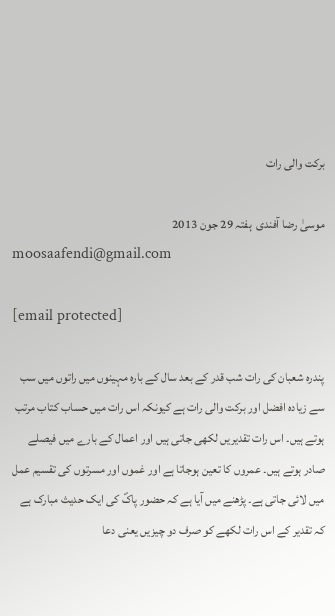برکت والی رات

موسیٰ رضا آفندی  ہفتہ 29 جون 2013
moosaafendi@gmail.com

[email protected]

پندرہ شعبان کی رات شب قدر کے بعد سال کے بارہ مہینوں میں راتوں میں سب سے زیادہ افضل اور برکت والی رات ہے کیونکہ اس رات میں حساب کتاب مرتب ہوتے ہیں۔ اس رات تقدیریں لکھی جاتی ہیں اور اعمال کے بارے میں فیصلے صادر ہوتے ہیں۔ عمروں کا تعین ہوجاتا ہے اور غموں اور مسرتوں کی تقسیم عمل میں لائی جاتی ہے۔ پڑھنے میں آیا ہے کہ حضور پاکؐ کی ایک حدیث مبارک ہے کہ تقدیر کے اس رات لکھے کو صرف دو چیزیں یعنی دعا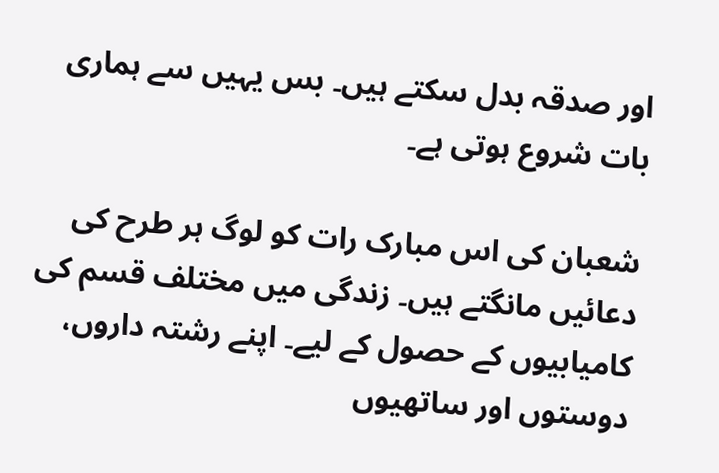اور صدقہ بدل سکتے ہیں۔ بس یہیں سے ہماری بات شروع ہوتی ہے۔

شعبان کی اس مبارک رات کو لوگ ہر طرح کی دعائیں مانگتے ہیں۔ زندگی میں مختلف قسم کی کامیابیوں کے حصول کے لیے۔ اپنے رشتہ داروں، دوستوں اور ساتھیوں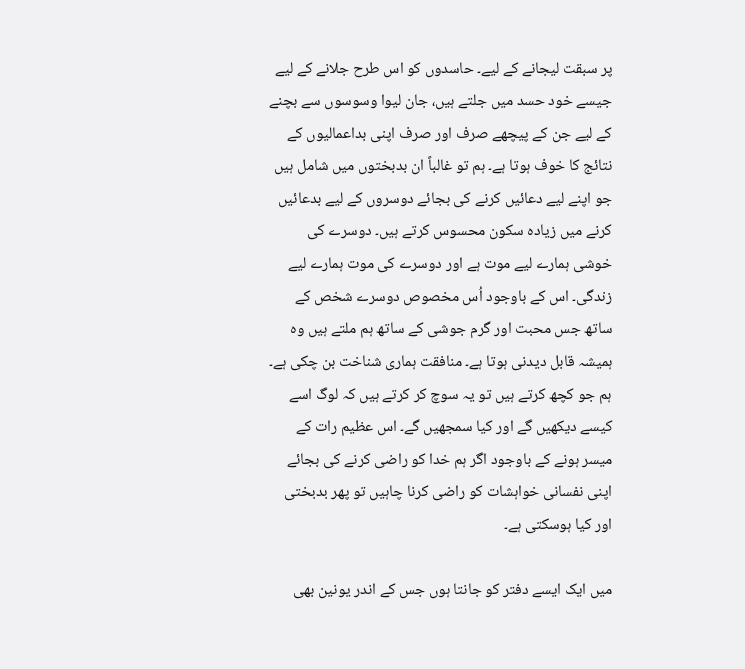پر سبقت لیجانے کے لیے۔ حاسدوں کو اس طرح جلانے کے لیے جیسے خود حسد میں جلتے ہیں، جان لیوا وسوسوں سے بچنے کے لیے جن کے پیچھے صرف اور صرف اپنی بداعمالیوں کے نتائج کا خوف ہوتا ہے۔ ہم تو غالباً ان بدبختوں میں شامل ہیں جو اپنے لیے دعائیں کرنے کی بجائے دوسروں کے لیے بدعائیں کرنے میں زیادہ سکون محسوس کرتے ہیں۔ دوسرے کی خوشی ہمارے لیے موت ہے اور دوسرے کی موت ہمارے لیے زندگی۔ اس کے باوجود اُس مخصوص دوسرے شخص کے ساتھ جس محبت اور گرم جوشی کے ساتھ ہم ملتے ہیں وہ ہمیشہ قابل دیدنی ہوتا ہے۔ منافقت ہماری شناخت بن چکی ہے۔ ہم جو کچھ کرتے ہیں تو یہ سوچ کر کرتے ہیں کہ لوگ اسے کیسے دیکھیں گے اور کیا سمجھیں گے۔ اس عظیم رات کے میسر ہونے کے باوجود اگر ہم خدا کو راضی کرنے کی بجائے اپنی نفسانی خواہشات کو راضی کرنا چاہیں تو پھر بدبختی اور کیا ہوسکتی ہے۔

میں ایک ایسے دفتر کو جانتا ہوں جس کے اندر یونین بھی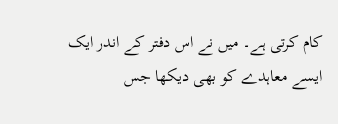کام کرتی ہے۔ میں نے اس دفتر کے اندر ایک ایسے معاہدے کو بھی دیکھا جس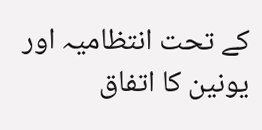کے تحت انتظامیہ اور یونین کا اتفاق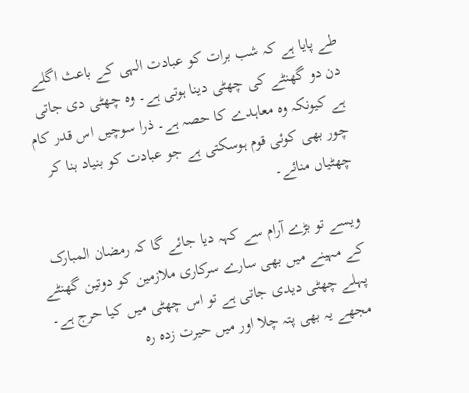طے پایا ہے کہ شب برات کو عبادت الہی کے باعث اگلے دن دو گھنٹے کی چھٹی دینا ہوتی ہے۔ وہ چھٹی دی جاتی ہے کیونکہ وہ معاہدے کا حصہ ہے۔ ذرا سوچیں اس قدر کام چور بھی کوئی قوم ہوسکتی ہے جو عبادت کو بنیاد بنا کر چھٹیاں منائے۔

ویسے تو بڑے آرام سے کہہ دیا جائے گا کہ رمضان المبارک کے مہینے میں بھی سارے سرکاری ملازمین کو دوتین گھنٹے پہلے چھٹی دیدی جاتی ہے تو اس چھٹی میں کیا حرج ہے۔ مجھے یہ بھی پتہ چلا اور میں حیرت زدہ رہ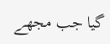گیا جب مجھے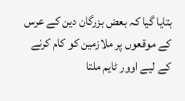بتایا گیا کہ بعض بزرگان دین کے عرس کے موقعوں پر ملازمین کو کام کرنے کے لیے اوور ٹایم ملتا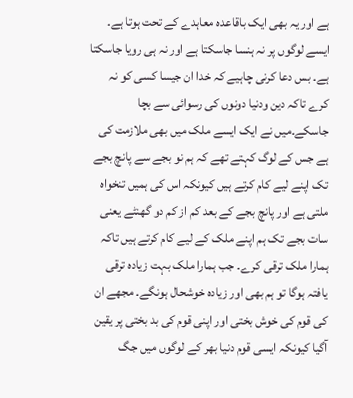ہے اور یہ بھی ایک باقاعدہ معاہدے کے تحت ہوتا ہے۔ ایسے لوگوں پر نہ ہنسا جاسکتا ہے اور نہ ہی رویا جاسکتا ہے۔ بس دعا کرنی چاہیے کہ خدا ان جیسا کسی کو نہ کرے تاکہ دین ودنیا دونوں کی رسوائی سے بچا جاسکے۔میں نے ایک ایسے ملک میں بھی ملازمت کی ہے جس کے لوگ کہتے تھے کہ ہم نو بجے سے پانچ بجے تک اپنے لیے کام کرتے ہیں کیونکہ اس کی ہمیں تنخواہ ملتی ہے اور پانچ بجے کے بعد کم از کم دو گھنٹے یعنی سات بجے تک ہم اپنے ملک کے لیے کام کرتے ہیں تاکہ ہمارا ملک ترقی کرے۔ جب ہمارا ملک بہت زیادہ ترقی یافتہ ہوگا تو ہم بھی اور زیادہ خوشحال ہونگے۔ مجھے ان کی قوم کی خوش بختی اور اپنی قوم کی بد بختی پر یقین آگیا کیونکہ ایسی قوم دنیا بھر کے لوگوں میں جگ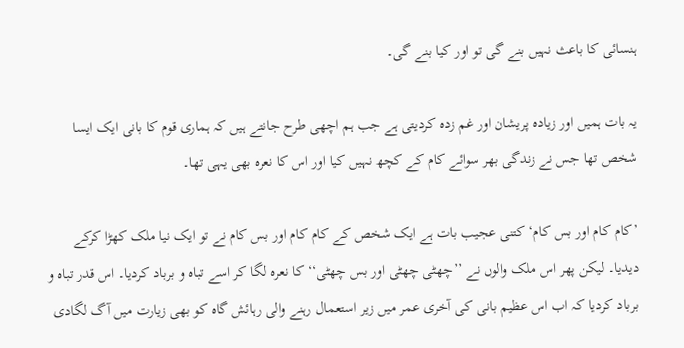ہنسائی کا باعث نہیں بنے گی تو اور کیا بنے گی۔

یہ بات ہمیں اور زیادہ پریشان اور غم زدہ کردیتی ہے جب ہم اچھی طرح جانتے ہیں کہ ہماری قوم کا بانی ایک ایسا شخص تھا جس نے زندگی بھر سوائے کام کے کچھ نہیں کیا اور اس کا نعرہ بھی یہی تھا۔

’کام کام اور بس کام‘ کتنی عجیب بات ہے ایک شخص کے کام کام اور بس کام نے تو ایک نیا ملک کھڑا کرکے دیدیا۔ لیکن پھر اس ملک والوں نے ’’چھٹی چھٹی اور بس چھٹی‘‘ کا نعرہ لگا کر اسے تباہ و برباد کردیا۔ اس قدر تباہ و برباد کردیا کہ اب اس عظیم بانی کی آخری عمر میں زیر استعمال رہنے والی رہائش گاہ کو بھی زیارت میں آگ لگادی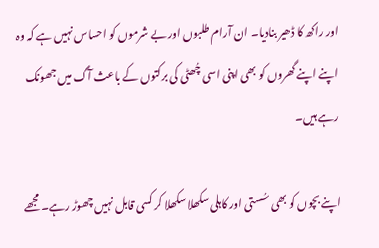اور راکھ کا ڈھیر بنادیا۔ ان آرام طلبوں اور بے شرموں کو احساس نہیں ہے کہ وہ اپنے اپنے گھروں کو بھی اپنی اسی چُھٹی کی برکتوں کے باعث آگ میں جھونک رہے ہیں۔

اپنے بچوں کو بھی سُستی اور کاہلی سکھلا سکھلا کر کسی قابل نہیں چھوڑ رہے۔ مجھے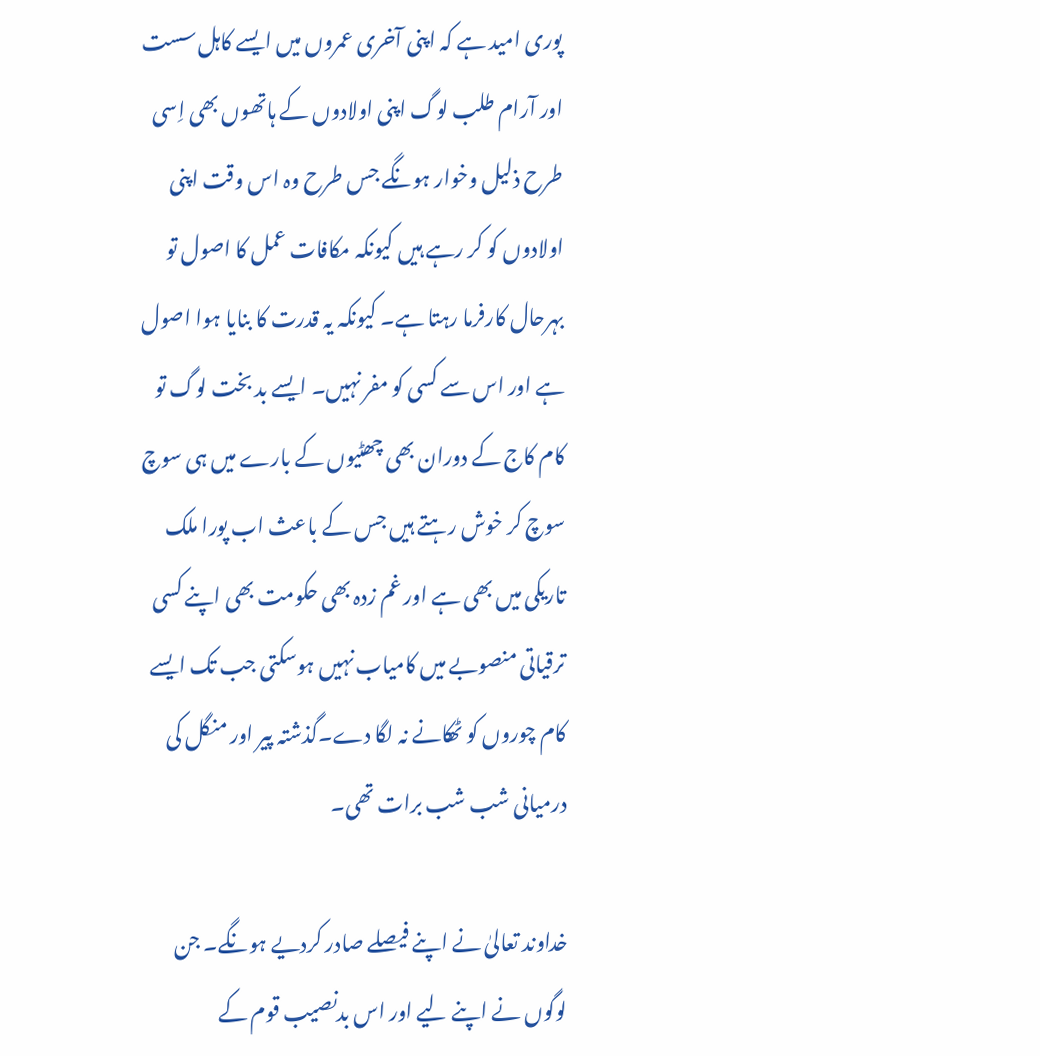پوری امید ہے کہ اپنی آخری عمروں میں ایسے کاہل سست اور آرام طلب لوگ اپنی اولادوں کے ہاتھوں بھی اِسی طرح ذلیل وخوار ہونگے جس طرح وہ اس وقت اپنی اولادوں کو کر رہے ہیں کیونکہ مکافات عمل کا اصول تو بہرحال کارفرما رہتا ہے۔ کیونکہ یہ قدرت کا بنایا ہوا اصول ہے اور اس سے کسی کو مفر نہیں۔ ایسے بد بخت لوگ تو کام کاج کے دوران بھی چھٹیوں کے بارے میں ہی سوچ سوچ کر خوش رہتے ہیں جس کے باعث اب پورا ملک تاریکی میں بھی ہے اور غم زدہ بھی حکومت بھی اپنے کسی ترقیاتی منصوبے میں کامیاب نہیں ہوسکتی جب تک ایسے کام چوروں کو ٹھکانے نہ لگا دے۔گذشتہ پیر اور منگل کی درمیانی شب شب برات تھی۔

خداوند تعالیٰ نے اپنے فیصلے صادر کردیے ہونگے۔ جن لوگوں نے اپنے لیے اور اس بدنصیب قوم کے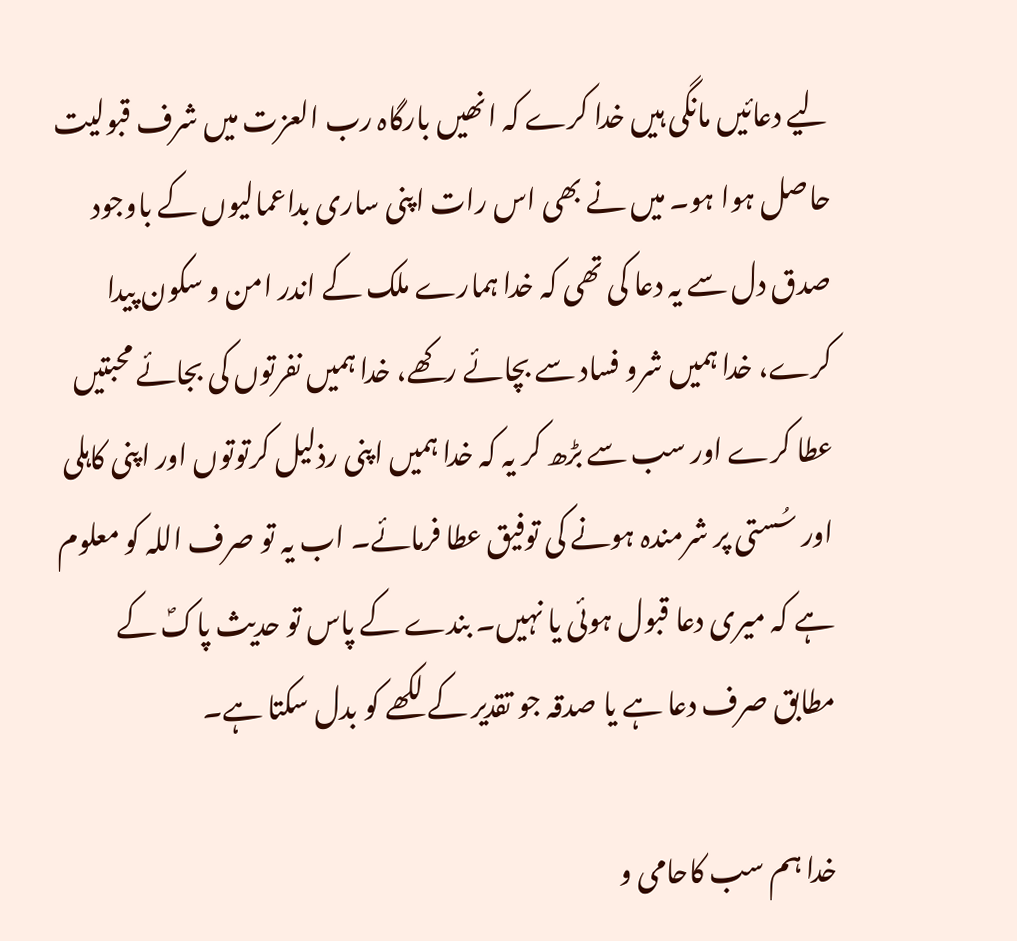لیے دعائیں مانگی ہیں خدا کرے کہ انھیں بارگاہ رب العزت میں شرف قبولیت حاصل ہوا ہو۔ میں نے بھی اس رات اپنی ساری بداعمالیوں کے باوجود صدق دل سے یہ دعا کی تھی کہ خدا ہمارے ملک کے اندر امن و سکون پیدا کرے، خدا ہمیں شرو فساد سے بچائے رکھے، خدا ہمیں نفرتوں کی بجائے محبتیں عطا کرے اور سب سے بڑھ کر یہ کہ خدا ہمیں اپنی رذلیل کرتوتوں اور اپنی کاہلی اور سُستی پر شرمندہ ہونے کی توفیق عطا فرمائے۔ اب یہ تو صرف اللہ کو معلوم ہے کہ میری دعا قبول ہوئی یا نہیں۔ بندے کے پاس تو حدیث پاکؐ کے مطابق صرف دعا ہے یا صدقہ جو تقدیر کے لکھے کو بدل سکتا ہے۔

خدا ہم سب کاحامی و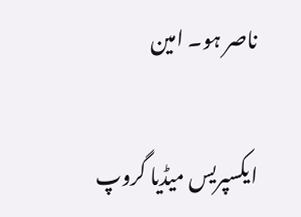ناصر ہو۔ امین

ایکسپریس میڈیا گروپ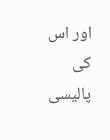اور اس کی پالیسی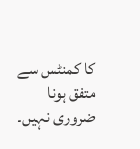کا کمنٹس سے متفق ہونا ضروری نہیں۔